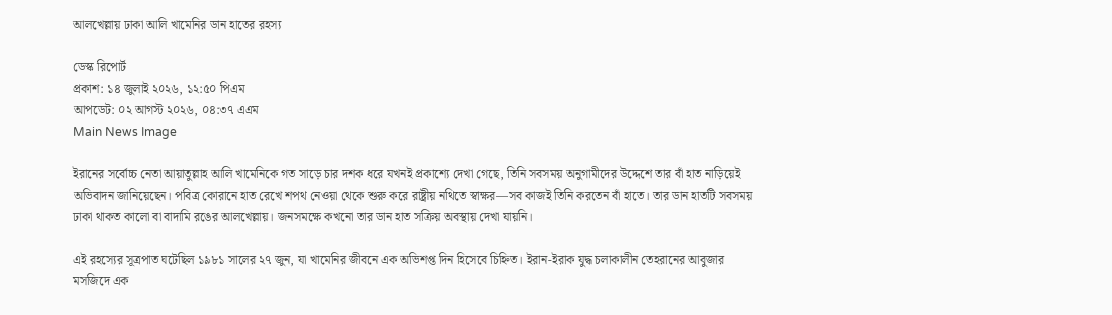আলখেল্লায় ঢাকা আলি খামেনির ডান হাতের রহস্য

ডেস্ক রিপোর্ট
প্রকাশ: ১৪ জুলাই ২০২৬, ১২:৫০ পিএম
আপডেট: ০২ আগস্ট ২০২৬, ০৪:৩৭ এএম
Main News Image

ইরানের সর্বোচ্চ নেতা আয়াতুল্লাহ আলি খামেনিকে গত সাড়ে চার দশক ধরে যখনই প্রকাশ্যে দেখা গেছে, তিনি সবসময় অনুগামীদের উদ্দেশে তার বাঁ হাত নাড়িয়েই অভিবাদন জানিয়েছেন। পবিত্র কোরানে হাত রেখে শপথ নেওয়া থেকে শুরু করে রাষ্ট্রীয় নথিতে স্বাক্ষর—সব কাজই তিনি করতেন বাঁ হাতে। তার ডান হাতটি সবসময় ঢাকা থাকত কালো বা বাদামি রঙের আলখেল্লায়। জনসমক্ষে কখনো তার ডান হাত সক্রিয় অবস্থায় দেখা যায়নি।

এই রহস্যের সূত্রপাত ঘটেছিল ১৯৮১ সালের ২৭ জুন, যা খামেনির জীবনে এক অভিশপ্ত দিন হিসেবে চিহ্নিত। ইরান-ইরাক যুদ্ধ চলাকালীন তেহরানের আবুজার মসজিদে এক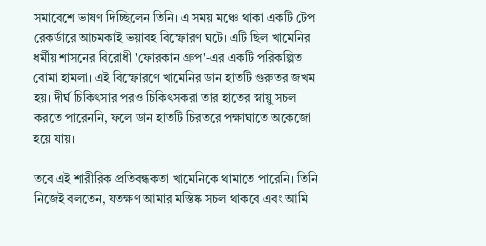সমাবেশে ভাষণ দিচ্ছিলেন তিনি। এ সময় মঞ্চে থাকা একটি টেপ রেকর্ডারে আচমকাই ভয়াবহ বিস্ফোরণ ঘটে। এটি ছিল খামেনির ধর্মীয় শাসনের বিরোধী 'ফোরকান গ্রুপ'-এর একটি পরিকল্পিত বোমা হামলা। এই বিস্ফোরণে খামেনির ডান হাতটি গুরুতর জখম হয়। দীর্ঘ চিকিৎসার পরও চিকিৎসকরা তার হাতের স্নায়ু সচল করতে পারেননি, ফলে ডান হাতটি চিরতরে পক্ষাঘাতে অকেজো হয়ে যায়।

তবে এই শারীরিক প্রতিবন্ধকতা খামেনিকে থামাতে পারেনি। তিনি নিজেই বলতেন, যতক্ষণ আমার মস্তিষ্ক সচল থাকবে এবং আমি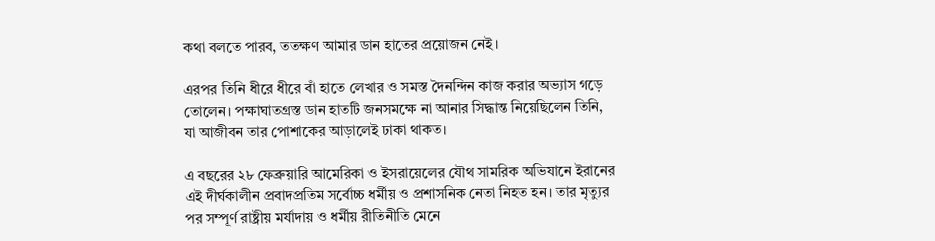কথা বলতে পারব, ততক্ষণ আমার ডান হাতের প্রয়োজন নেই।

এরপর তিনি ধীরে ধীরে বাঁ হাতে লেখার ও সমস্ত দৈনন্দিন কাজ করার অভ্যাস গড়ে তোলেন। পক্ষাঘাতগ্রস্ত ডান হাতটি জনসমক্ষে না আনার সিদ্ধান্ত নিয়েছিলেন তিনি, যা আজীবন তার পোশাকের আড়ালেই ঢাকা থাকত।

এ বছরের ২৮ ফেব্রুয়ারি আমেরিকা ও ইসরায়েলের যৌথ সামরিক অভিযানে ইরানের এই দীর্ঘকালীন প্রবাদপ্রতিম সর্বোচ্চ ধর্মীয় ও প্রশাসনিক নেতা নিহত হন। তার মৃত্যুর পর সম্পূর্ণ রাষ্ট্রীয় মর্যাদায় ও ধর্মীয় রীতিনীতি মেনে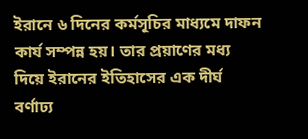ইরানে ৬ দিনের কর্মসূচির মাধ্যমে দাফন কার্য সম্পন্ন হয়। তার প্রয়াণের মধ্য দিয়ে ইরানের ইতিহাসের এক দীর্ঘ বর্ণাঢ্য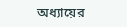অধ্যায়ের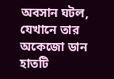অবসান ঘটল, যেখানে তার অকেজো ডান হাতটি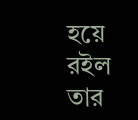হয়ে রইল তার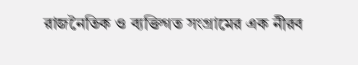রাজনৈতিক ও ব্যক্তিগত সংগ্রামের এক নীরব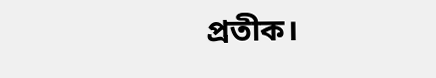প্রতীক।